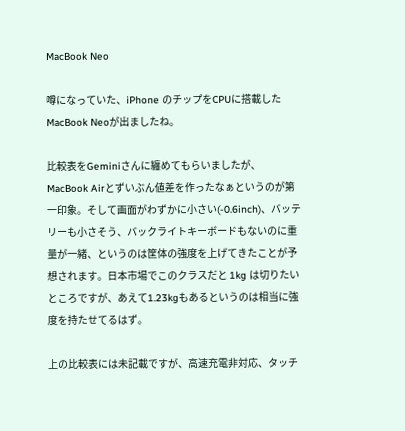MacBook Neo

噂になっていた、iPhone のチップをCPUに搭載したMacBook Neoが出ましたね。

比較表をGeminiさんに纏めてもらいましたが、MacBook Airとずいぶん値差を作ったなぁというのが第一印象。そして画面がわずかに小さい(-0.6inch)、バッテリーも小さそう、バックライトキーボードもないのに重量が一緒、というのは筐体の強度を上げてきたことが予想されます。日本市場でこのクラスだと 1kg は切りたいところですが、あえて1.23kgもあるというのは相当に強度を持たせてるはず。

上の比較表には未記載ですが、高速充電非対応、タッチ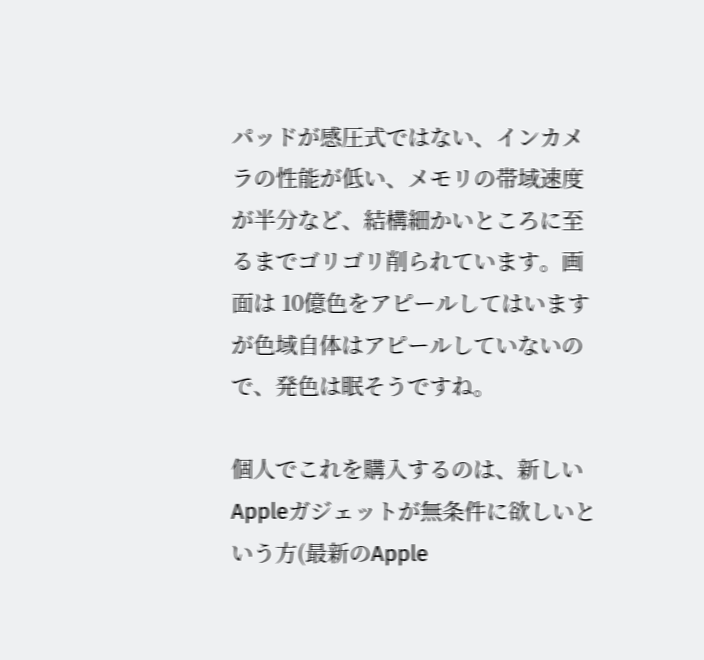パッドが感圧式ではない、インカメラの性能が低い、メモリの帯域速度が半分など、結構細かいところに至るまでゴリゴリ削られています。画面は 10億色をアピールしてはいますが色域自体はアピールしていないので、発色は眠そうですね。

個人でこれを購入するのは、新しいAppleガジェットが無条件に欲しいという方(最新のApple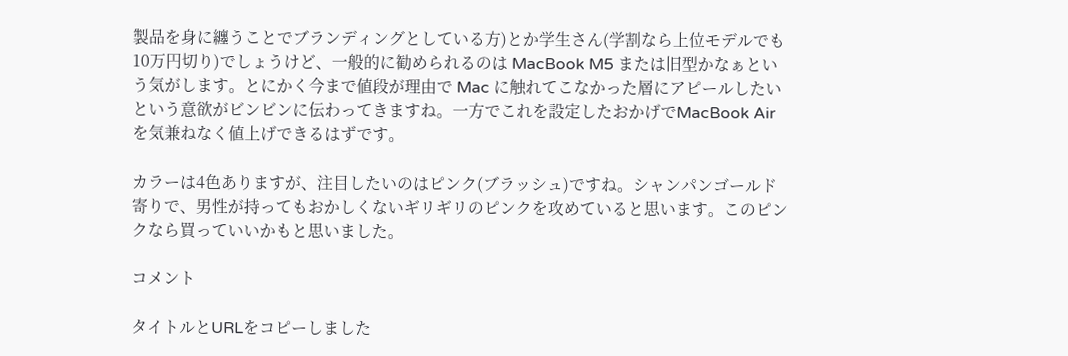製品を身に纏うことでブランディングとしている方)とか学生さん(学割なら上位モデルでも10万円切り)でしょうけど、一般的に勧められるのは MacBook M5 または旧型かなぁという気がします。とにかく今まで値段が理由で Mac に触れてこなかった層にアピールしたいという意欲がビンビンに伝わってきますね。一方でこれを設定したおかげでMacBook Air を気兼ねなく値上げできるはずです。

カラーは4色ありますが、注目したいのはピンク(ブラッシュ)ですね。シャンパンゴールド寄りで、男性が持ってもおかしくないギリギリのピンクを攻めていると思います。このピンクなら買っていいかもと思いました。

コメント

タイトルとURLをコピーしました